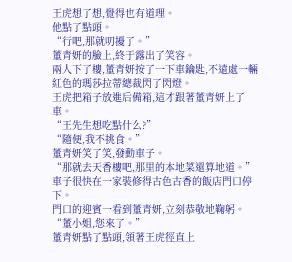王虎想了想,覺得也有道理。
他點了點頭。
“行吧,那就叨擾了。”
董青妍的臉上,終于露出了笑容。
兩人下了樓,董青妍按了一下車鑰匙,不遠處一輛紅色的瑪莎拉蒂總裁閃了閃燈。
王虎把箱子放進后備箱,這才跟著董青妍上了車。
“王先生想吃點什么?”
“隨便,我不挑食。”
董青妍笑了笑,發動車子。
“那就去天香樓吧,那里的本地菜還算地道。”
車子很快在一家裝修得古色古香的飯店門口停下。
門口的迎賓一看到董青妍,立刻恭敬地鞠躬。
“董小姐,您來了。”
董青妍點了點頭,領著王虎徑直上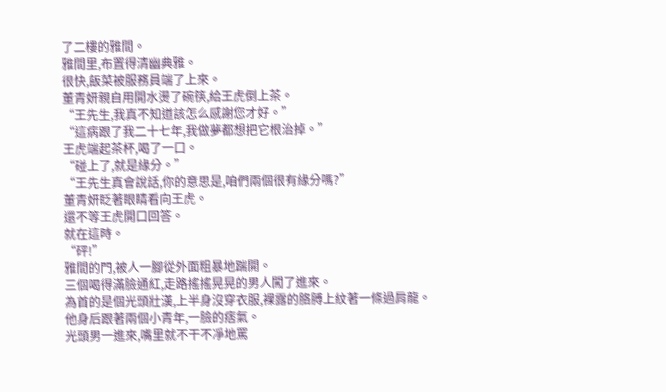了二樓的雅間。
雅間里,布置得清幽典雅。
很快,飯菜被服務員端了上來。
董青妍親自用開水燙了碗筷,給王虎倒上茶。
“王先生,我真不知道該怎么感謝您才好。”
“這病跟了我二十七年,我做夢都想把它根治掉。”
王虎端起茶杯,喝了一口。
“碰上了,就是緣分。”
“王先生真會說話,你的意思是,咱們兩個很有緣分嗎?”
董青妍眨著眼睛看向王虎。
還不等王虎開口回答。
就在這時。
“砰!”
雅間的門,被人一腳從外面粗暴地踹開。
三個喝得滿臉通紅,走路搖搖晃晃的男人闖了進來。
為首的是個光頭壯漢,上半身沒穿衣服,裸露的胳膊上紋著一條過肩龍。
他身后跟著兩個小青年,一臉的痞氣。
光頭男一進來,嘴里就不干不凈地罵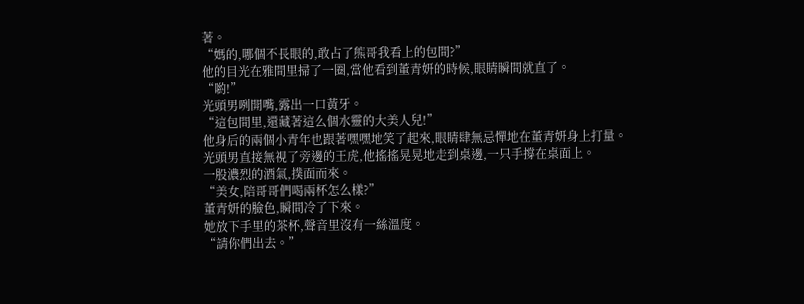著。
“媽的,哪個不長眼的,敢占了熊哥我看上的包間?”
他的目光在雅間里掃了一圈,當他看到董青妍的時候,眼睛瞬間就直了。
“喲!”
光頭男咧開嘴,露出一口黃牙。
“這包間里,還藏著這么個水靈的大美人兒!”
他身后的兩個小青年也跟著嘿嘿地笑了起來,眼睛肆無忌憚地在董青妍身上打量。
光頭男直接無視了旁邊的王虎,他搖搖晃晃地走到桌邊,一只手撐在桌面上。
一股濃烈的酒氣,撲面而來。
“美女,陪哥哥們喝兩杯怎么樣?”
董青妍的臉色,瞬間冷了下來。
她放下手里的茶杯,聲音里沒有一絲溫度。
“請你們出去。”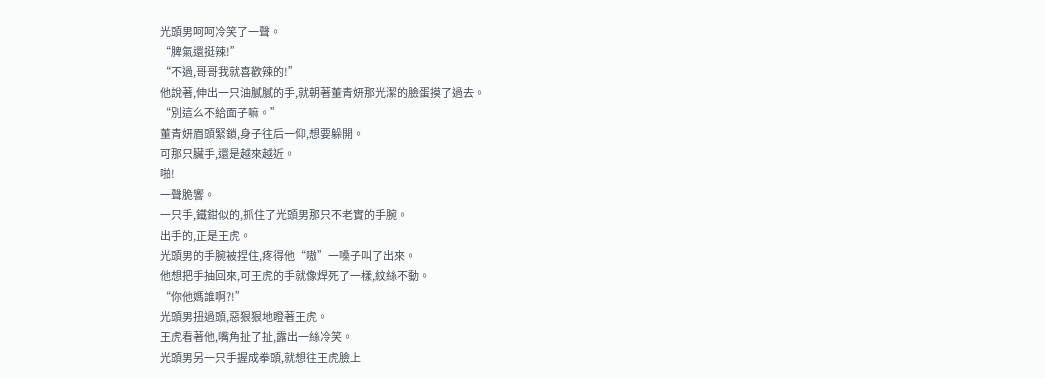光頭男呵呵冷笑了一聲。
“脾氣還挺辣!”
“不過,哥哥我就喜歡辣的!”
他說著,伸出一只油膩膩的手,就朝著董青妍那光潔的臉蛋摸了過去。
“別這么不給面子嘛。”
董青妍眉頭緊鎖,身子往后一仰,想要躲開。
可那只臟手,還是越來越近。
啪!
一聲脆響。
一只手,鐵鉗似的,抓住了光頭男那只不老實的手腕。
出手的,正是王虎。
光頭男的手腕被捏住,疼得他“嗷”一嗓子叫了出來。
他想把手抽回來,可王虎的手就像焊死了一樣,紋絲不動。
“你他媽誰啊?!”
光頭男扭過頭,惡狠狠地瞪著王虎。
王虎看著他,嘴角扯了扯,露出一絲冷笑。
光頭男另一只手握成拳頭,就想往王虎臉上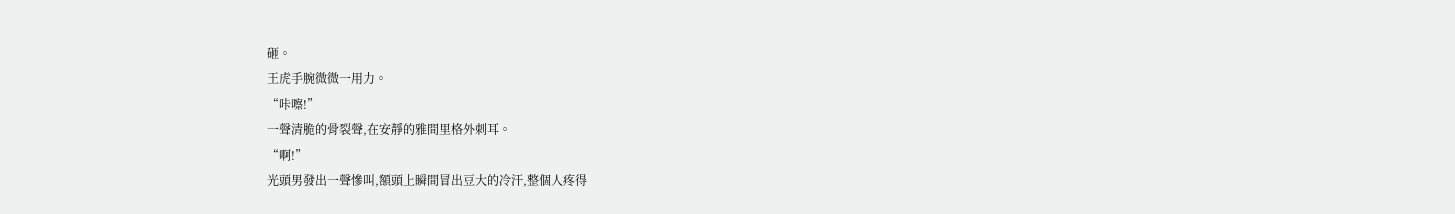砸。
王虎手腕微微一用力。
“咔嚓!”
一聲清脆的骨裂聲,在安靜的雅間里格外刺耳。
“啊!”
光頭男發出一聲慘叫,額頭上瞬間冒出豆大的冷汗,整個人疼得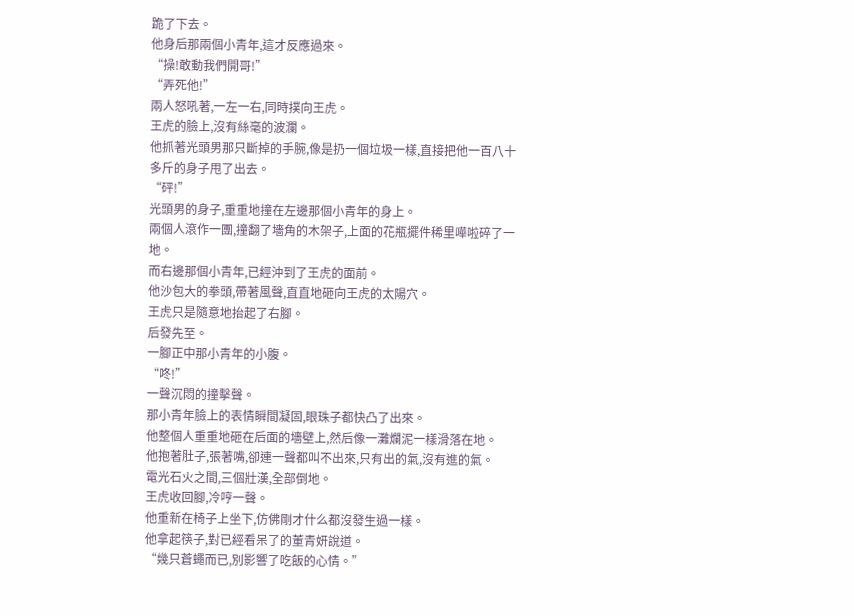跪了下去。
他身后那兩個小青年,這才反應過來。
“操!敢動我們開哥!”
“弄死他!”
兩人怒吼著,一左一右,同時撲向王虎。
王虎的臉上,沒有絲毫的波瀾。
他抓著光頭男那只斷掉的手腕,像是扔一個垃圾一樣,直接把他一百八十多斤的身子甩了出去。
“砰!”
光頭男的身子,重重地撞在左邊那個小青年的身上。
兩個人滾作一團,撞翻了墻角的木架子,上面的花瓶擺件稀里嘩啦碎了一地。
而右邊那個小青年,已經沖到了王虎的面前。
他沙包大的拳頭,帶著風聲,直直地砸向王虎的太陽穴。
王虎只是隨意地抬起了右腳。
后發先至。
一腳正中那小青年的小腹。
“咚!”
一聲沉悶的撞擊聲。
那小青年臉上的表情瞬間凝固,眼珠子都快凸了出來。
他整個人重重地砸在后面的墻壁上,然后像一灘爛泥一樣滑落在地。
他抱著肚子,張著嘴,卻連一聲都叫不出來,只有出的氣,沒有進的氣。
電光石火之間,三個壯漢,全部倒地。
王虎收回腳,冷哼一聲。
他重新在椅子上坐下,仿佛剛才什么都沒發生過一樣。
他拿起筷子,對已經看呆了的董青妍說道。
“幾只蒼蠅而已,別影響了吃飯的心情。”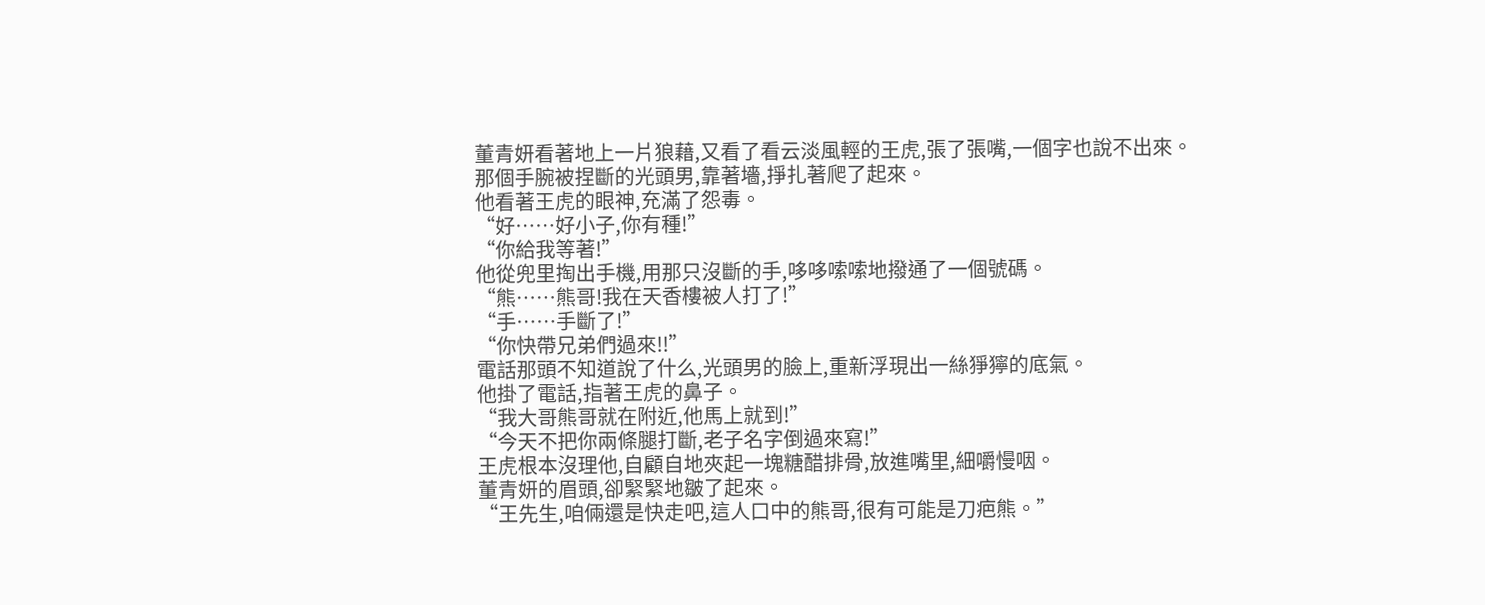董青妍看著地上一片狼藉,又看了看云淡風輕的王虎,張了張嘴,一個字也說不出來。
那個手腕被捏斷的光頭男,靠著墻,掙扎著爬了起來。
他看著王虎的眼神,充滿了怨毒。
“好……好小子,你有種!”
“你給我等著!”
他從兜里掏出手機,用那只沒斷的手,哆哆嗦嗦地撥通了一個號碼。
“熊……熊哥!我在天香樓被人打了!”
“手……手斷了!”
“你快帶兄弟們過來!!”
電話那頭不知道說了什么,光頭男的臉上,重新浮現出一絲猙獰的底氣。
他掛了電話,指著王虎的鼻子。
“我大哥熊哥就在附近,他馬上就到!”
“今天不把你兩條腿打斷,老子名字倒過來寫!”
王虎根本沒理他,自顧自地夾起一塊糖醋排骨,放進嘴里,細嚼慢咽。
董青妍的眉頭,卻緊緊地皺了起來。
“王先生,咱倆還是快走吧,這人口中的熊哥,很有可能是刀疤熊。”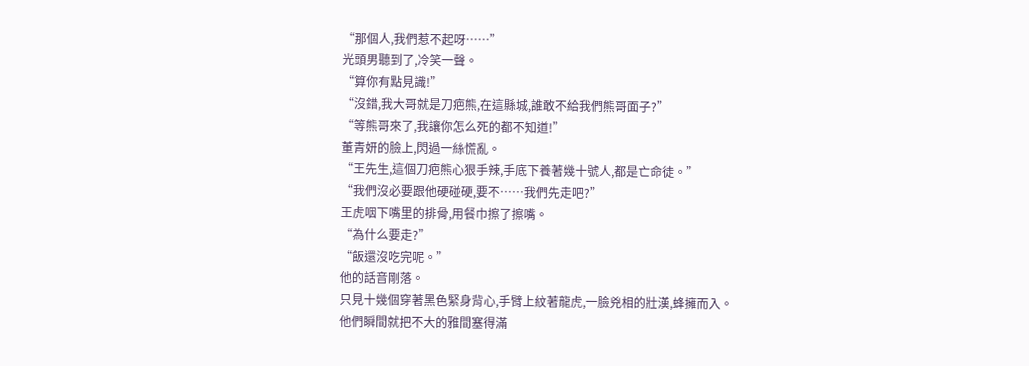“那個人,我們惹不起呀……”
光頭男聽到了,冷笑一聲。
“算你有點見識!”
“沒錯,我大哥就是刀疤熊,在這縣城,誰敢不給我們熊哥面子?”
“等熊哥來了,我讓你怎么死的都不知道!”
董青妍的臉上,閃過一絲慌亂。
“王先生,這個刀疤熊心狠手辣,手底下養著幾十號人,都是亡命徒。”
“我們沒必要跟他硬碰硬,要不……我們先走吧?”
王虎咽下嘴里的排骨,用餐巾擦了擦嘴。
“為什么要走?”
“飯還沒吃完呢。”
他的話音剛落。
只見十幾個穿著黑色緊身背心,手臂上紋著龍虎,一臉兇相的壯漢,蜂擁而入。
他們瞬間就把不大的雅間塞得滿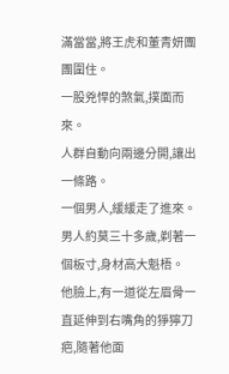滿當當,將王虎和董青妍團團圍住。
一股兇悍的煞氣,撲面而來。
人群自動向兩邊分開,讓出一條路。
一個男人,緩緩走了進來。
男人約莫三十多歲,剃著一個板寸,身材高大魁梧。
他臉上,有一道從左眉骨一直延伸到右嘴角的猙獰刀疤,隨著他面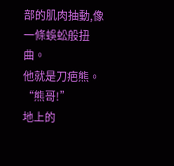部的肌肉抽動,像一條蜈蚣般扭曲。
他就是刀疤熊。
“熊哥!”
地上的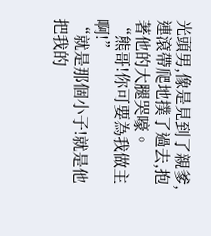光頭男,像是見到了親爹,連滾帶爬地撲了過去,抱著他的大腿哭嚎。
“熊哥!你可要為我做主啊!”
“就是那個小子!就是他把我的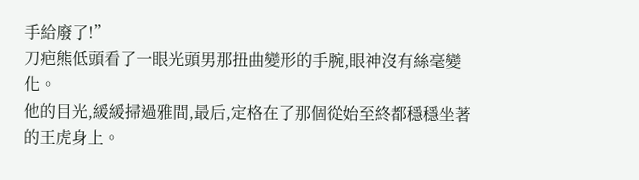手給廢了!”
刀疤熊低頭看了一眼光頭男那扭曲變形的手腕,眼神沒有絲毫變化。
他的目光,緩緩掃過雅間,最后,定格在了那個從始至終都穩穩坐著的王虎身上。